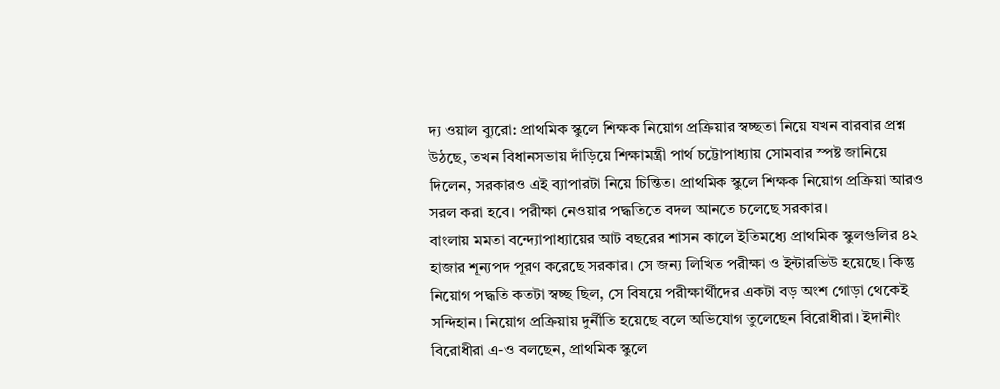দ্য ওয়াল ব্যুরো: প্রাথমিক স্কুলে শিক্ষক নিয়োগ প্রক্রিয়ার স্বচ্ছতা নিয়ে যখন বারবার প্রশ্ন উঠছে, তখন বিধানসভায় দাঁড়িয়ে শিক্ষামন্ত্রী পার্থ চট্টোপাধ্যায় সোমবার স্পষ্ট জানিয়ে দিলেন, সরকারও এই ব্যাপারটা নিয়ে চিন্তিত। প্রাথমিক স্কুলে শিক্ষক নিয়োগ প্রক্রিয়া আরও সরল করা হবে। পরীক্ষা নেওয়ার পদ্ধতিতে বদল আনতে চলেছে সরকার।
বাংলায় মমতা বন্দ্যোপাধ্যায়ের আট বছরের শাসন কালে ইতিমধ্যে প্রাথমিক স্কুলগুলির ৪২ হাজার শূন্যপদ পূরণ করেছে সরকার। সে জন্য লিখিত পরীক্ষা ও ইন্টারভিউ হয়েছে। কিন্তু নিয়োগ পদ্ধতি কতটা স্বচ্ছ ছিল, সে বিষয়ে পরীক্ষার্থীদের একটা বড় অংশ গোড়া থেকেই সন্দিহান। নিয়োগ প্রক্রিয়ায় দুর্নীতি হয়েছে বলে অভিযোগ তুলেছেন বিরোধীরা। ইদানীং বিরোধীরা এ-ও বলছেন, প্রাথমিক স্কুলে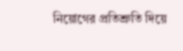নিয়োগের প্রতিশ্রুতি দিয়ে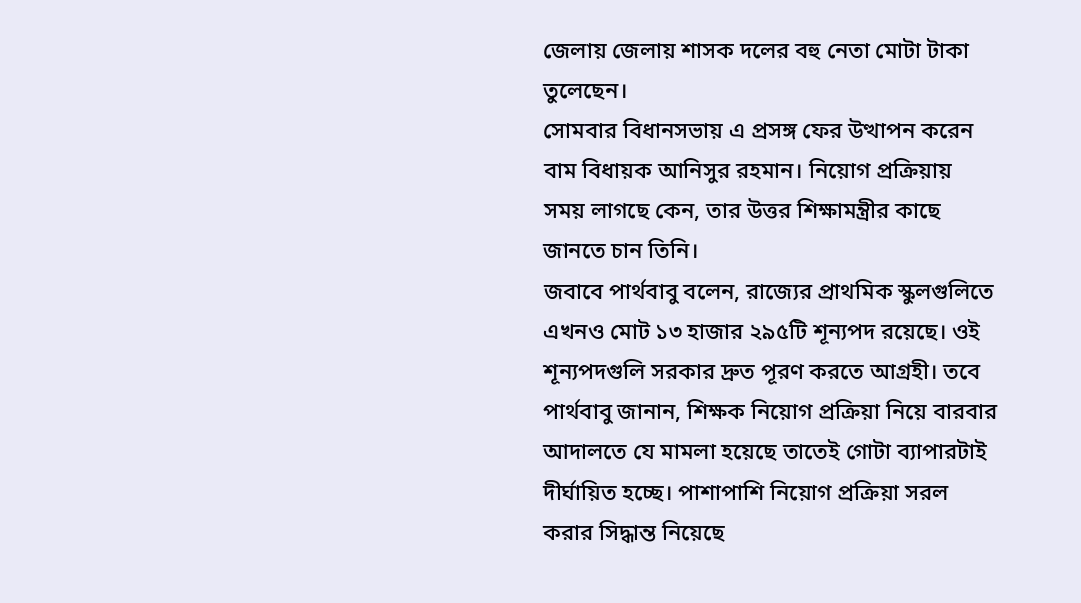জেলায় জেলায় শাসক দলের বহু নেতা মোটা টাকা তুলেছেন।
সোমবার বিধানসভায় এ প্রসঙ্গ ফের উত্থাপন করেন বাম বিধায়ক আনিসুর রহমান। নিয়োগ প্রক্রিয়ায় সময় লাগছে কেন, তার উত্তর শিক্ষামন্ত্রীর কাছে জানতে চান তিনি।
জবাবে পার্থবাবু বলেন, রাজ্যের প্রাথমিক স্কুলগুলিতে এখনও মোট ১৩ হাজার ২৯৫টি শূন্যপদ রয়েছে। ওই শূন্যপদগুলি সরকার দ্রুত পূরণ করতে আগ্রহী। তবে পার্থবাবু জানান, শিক্ষক নিয়োগ প্রক্রিয়া নিয়ে বারবার আদালতে যে মামলা হয়েছে তাতেই গোটা ব্যাপারটাই দীর্ঘায়িত হচ্ছে। পাশাপাশি নিয়োগ প্রক্রিয়া সরল করার সিদ্ধান্ত নিয়েছে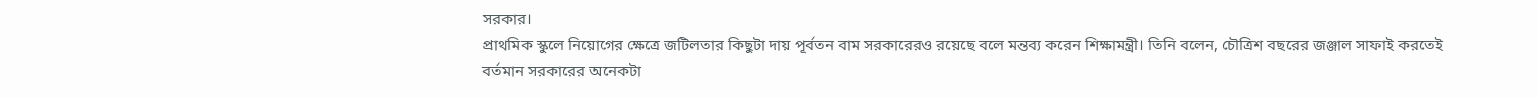সরকার।
প্রাথমিক স্কুলে নিয়োগের ক্ষেত্রে জটিলতার কিছুটা দায় পূর্বতন বাম সরকারেরও রয়েছে বলে মন্তব্য করেন শিক্ষামন্ত্রী। তিনি বলেন, চৌত্রিশ বছরের জঞ্জাল সাফাই করতেই বর্তমান সরকারের অনেকটা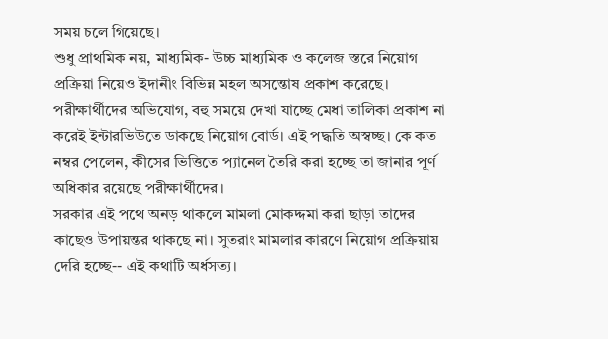সময় চলে গিয়েছে।
শুধু প্রাথমিক নয়, মাধ্যমিক- উচ্চ মাধ্যমিক ও কলেজ স্তরে নিয়োগ প্রক্রিয়া নিয়েও ইদানীং বিভিন্ন মহল অসন্তোষ প্রকাশ করেছে। পরীক্ষার্থীদের অভিযোগ, বহু সময়ে দেখা যাচ্ছে মেধা তালিকা প্রকাশ না করেই ইন্টারভিউতে ডাকছে নিয়োগ বোর্ড। এই পদ্ধতি অস্বচ্ছ। কে কত নম্বর পেলেন, কীসের ভিত্তিতে প্যানেল তৈরি করা হচ্ছে তা জানার পূর্ণ অধিকার রয়েছে পরীক্ষার্থীদের।
সরকার এই পথে অনড় থাকলে মামলা মোকদ্দমা করা ছাড়া তাদের কাছেও উপায়ন্তর থাকছে না। সুতরাং মামলার কারণে নিয়োগ প্রক্রিয়ায় দেরি হচ্ছে-- এই কথাটি অর্ধসত্য।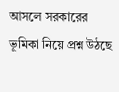আসলে সরকারের ভূমিকা নিয়ে প্রশ্ন উঠছে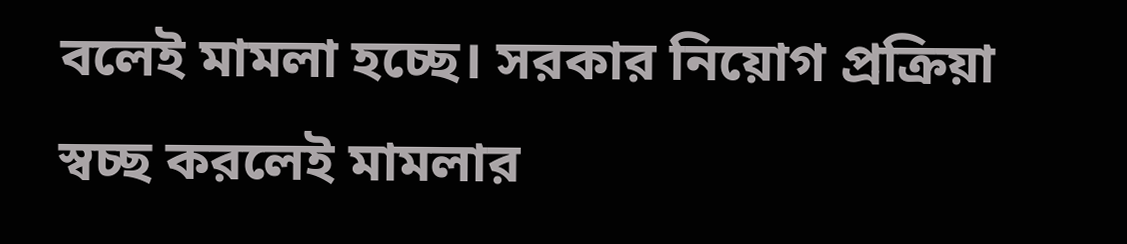বলেই মামলা হচ্ছে। সরকার নিয়োগ প্রক্রিয়া স্বচ্ছ করলেই মামলার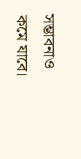সম্ভাবনাও কমে যাবে।